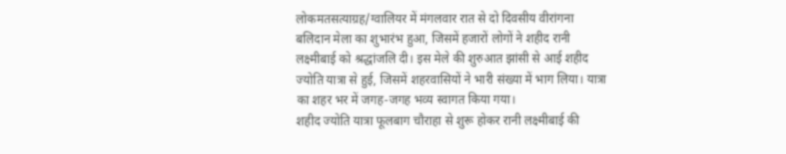लोकमतसत्याग्रह/ग्वालियर में मंगलवार रात से दो दिवसीय वीरांगना बलिदान मेला का शुभारंभ हुआ, जिसमें हजारों लोगों ने शहीद रानी लक्ष्मीबाई को श्रद्धांजलि दी। इस मेले की शुरुआत झांसी से आई शहीद ज्योति यात्रा से हुई, जिसमें शहरवासियों ने भारी संख्या में भाग लिया। यात्रा का शहर भर में जगह-जगह भव्य स्वागत किया गया।
शहीद ज्योति यात्रा फूलबाग चौराहा से शुरू होकर रानी लक्ष्मीबाई की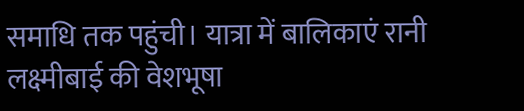समाधि तक पहुंची। यात्रा में बालिकाएं रानी लक्ष्मीबाई की वेशभूषा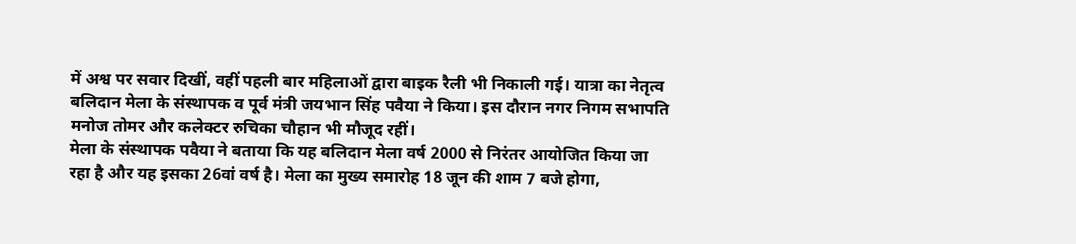में अश्व पर सवार दिखीं, वहीं पहली बार महिलाओं द्वारा बाइक रैली भी निकाली गई। यात्रा का नेतृत्व बलिदान मेला के संस्थापक व पूर्व मंत्री जयभान सिंह पवैया ने किया। इस दौरान नगर निगम सभापति मनोज तोमर और कलेक्टर रुचिका चौहान भी मौजूद रहीं।
मेला के संस्थापक पवैया ने बताया कि यह बलिदान मेला वर्ष 2000 से निरंतर आयोजित किया जा रहा है और यह इसका 26वां वर्ष है। मेला का मुख्य समारोह 18 जून की शाम 7 बजे होगा,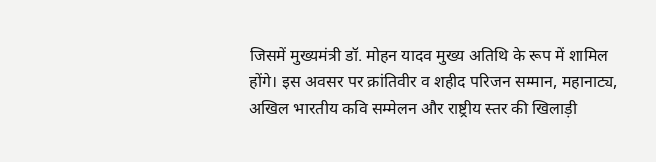जिसमें मुख्यमंत्री डॉ. मोहन यादव मुख्य अतिथि के रूप में शामिल होंगे। इस अवसर पर क्रांतिवीर व शहीद परिजन सम्मान, महानाट्य, अखिल भारतीय कवि सम्मेलन और राष्ट्रीय स्तर की खिलाड़ी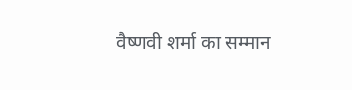वैष्णवी शर्मा का सम्मान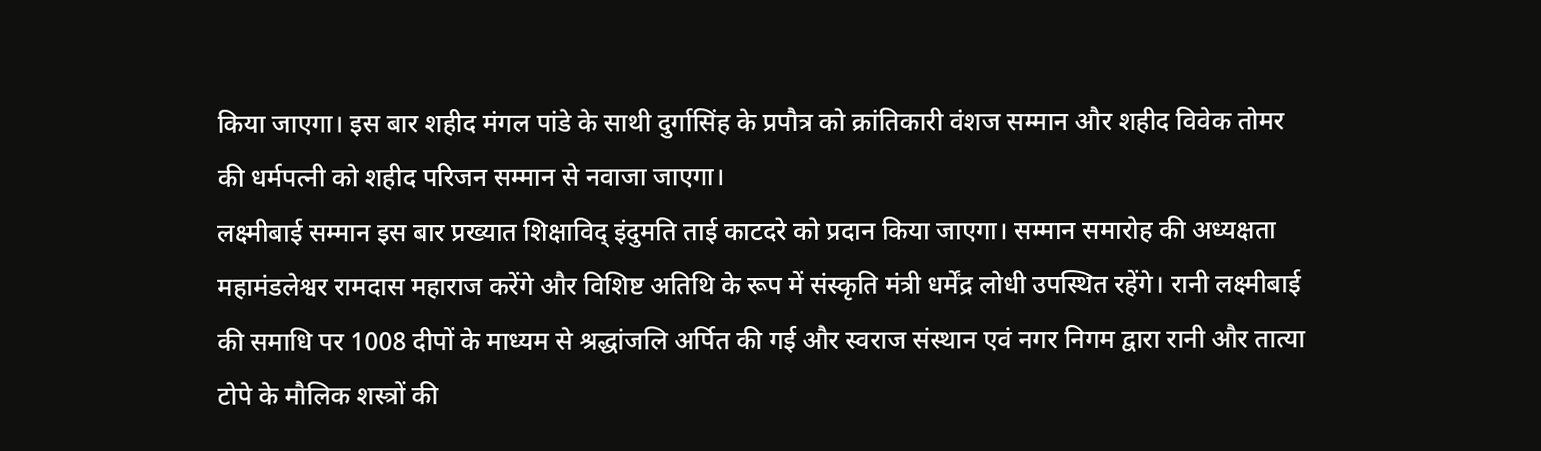किया जाएगा। इस बार शहीद मंगल पांडे के साथी दुर्गासिंह के प्रपौत्र को क्रांतिकारी वंशज सम्मान और शहीद विवेक तोमर की धर्मपत्नी को शहीद परिजन सम्मान से नवाजा जाएगा।
लक्ष्मीबाई सम्मान इस बार प्रख्यात शिक्षाविद् इंदुमति ताई काटदरे को प्रदान किया जाएगा। सम्मान समारोह की अध्यक्षता महामंडलेश्वर रामदास महाराज करेंगे और विशिष्ट अतिथि के रूप में संस्कृति मंत्री धर्मेंद्र लोधी उपस्थित रहेंगे। रानी लक्ष्मीबाई की समाधि पर 1008 दीपों के माध्यम से श्रद्धांजलि अर्पित की गई और स्वराज संस्थान एवं नगर निगम द्वारा रानी और तात्या टोपे के मौलिक शस्त्रों की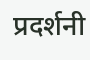प्रदर्शनी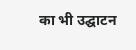का भी उद्घाटन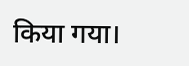किया गया।